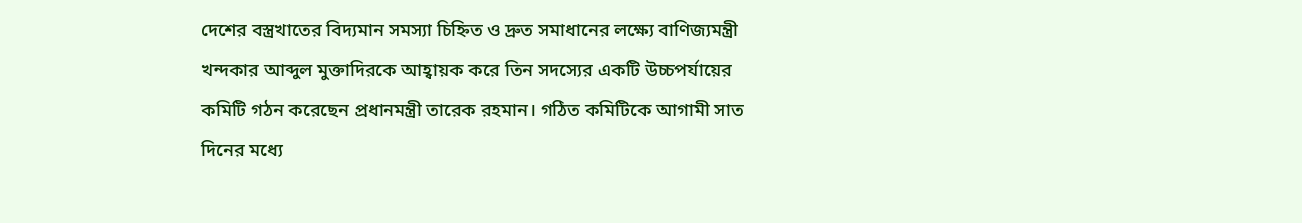দেশের বস্ত্রখাতের বিদ্যমান সমস্যা চিহ্নিত ও দ্রুত সমাধানের লক্ষ্যে বাণিজ্যমন্ত্রী খন্দকার আব্দুল মুক্তাদিরকে আহ্বায়ক করে তিন সদস্যের একটি উচ্চপর্যায়ের কমিটি গঠন করেছেন প্রধানমন্ত্রী তারেক রহমান। গঠিত কমিটিকে আগামী সাত দিনের মধ্যে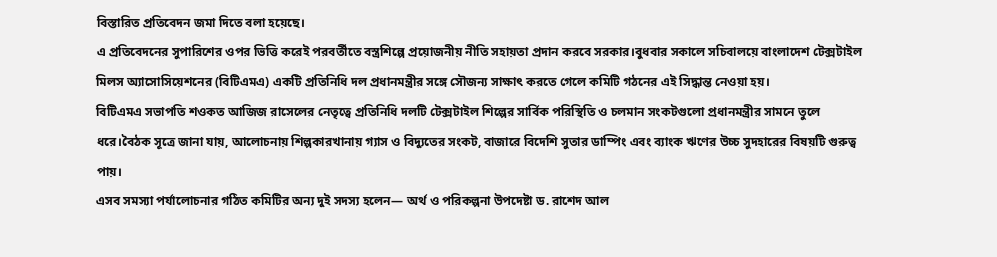বিস্তারিত প্রতিবেদন জমা দিতে বলা হয়েছে।
এ প্রতিবেদনের সুপারিশের ওপর ভিত্তি করেই পরবর্তীতে বস্ত্রশিল্পে প্রয়োজনীয় নীতি সহায়তা প্রদান করবে সরকার।বুধবার সকালে সচিবালয়ে বাংলাদেশ টেক্সটাইল মিলস অ্যাসোসিয়েশনের (বিটিএমএ) একটি প্রতিনিধি দল প্রধানমন্ত্রীর সঙ্গে সৌজন্য সাক্ষাৎ করতে গেলে কমিটি গঠনের এই সিদ্ধান্ত নেওয়া হয়।
বিটিএমএ সভাপতি শওকত আজিজ রাসেলের নেতৃত্বে প্রতিনিধি দলটি টেক্সটাইল শিল্পের সার্বিক পরিস্থিতি ও চলমান সংকটগুলো প্রধানমন্ত্রীর সামনে তুলে ধরে।বৈঠক সূত্রে জানা যায়, আলোচনায় শিল্পকারখানায় গ্যাস ও বিদ্যুতের সংকট, বাজারে বিদেশি সুতার ডাম্পিং এবং ব্যাংক ঋণের উচ্চ সুদহারের বিষয়টি গুরুত্ব পায়।
এসব সমস্যা পর্যালোচনার গঠিত কমিটির অন্য দুই সদস্য হলেন— অর্থ ও পরিকল্পনা উপদেষ্টা ড. রাশেদ আল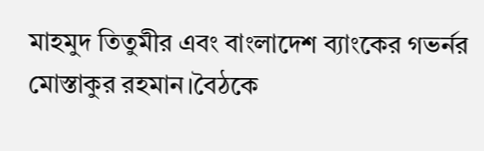মাহমুদ তিতুমীর এবং বাংলাদেশ ব্যাংকের গভর্নর মোস্তাকুর রহমান।বৈঠকে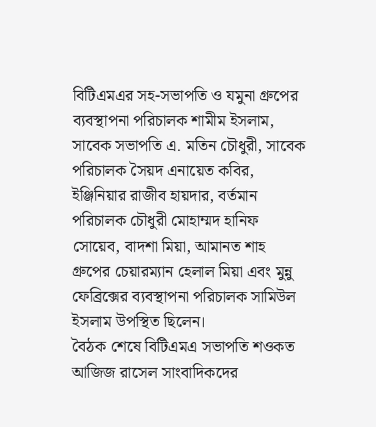বিটিএমএর সহ-সভাপতি ও যমুনা গ্রুপের ব্যবস্থাপনা পরিচালক শামীম ইসলাম, সাবেক সভাপতি এ. মতিন চৌধুরী, সাবেক পরিচালক সৈয়দ এনায়েত কবির, ইঞ্জিনিয়ার রাজীব হায়দার, বর্তমান পরিচালক চৌধুরী মোহাম্মদ হানিফ সোয়েব, বাদশা মিয়া, আমানত শাহ গ্রুপের চেয়ারম্যান হেলাল মিয়া এবং মুন্নু ফেব্রিক্সের ব্যবস্থাপনা পরিচালক সামিউল ইসলাম উপস্থিত ছিলেন।
বৈঠক শেষে বিটিএমএ সভাপতি শওকত আজিজ রাসেল সাংবাদিকদের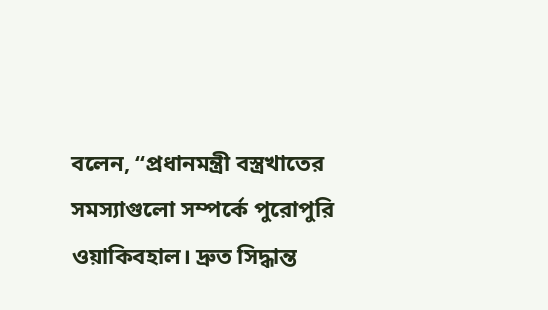বলেন, “প্রধানমন্ত্রী বস্ত্রখাতের সমস্যাগুলো সম্পর্কে পুরোপুরি ওয়াকিবহাল। দ্রুত সিদ্ধান্ত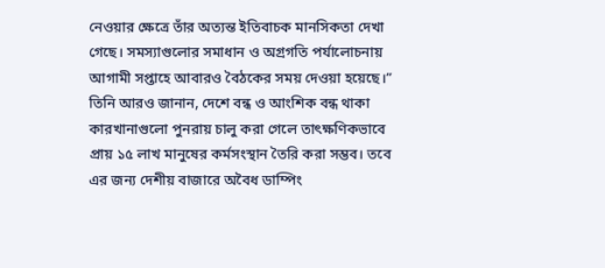নেওয়ার ক্ষেত্রে তাঁর অত্যন্ত ইতিবাচক মানসিকতা দেখা গেছে। সমস্যাগুলোর সমাধান ও অগ্রগতি পর্যালোচনায় আগামী সপ্তাহে আবারও বৈঠকের সময় দেওয়া হয়েছে।”
তিনি আরও জানান, দেশে বন্ধ ও আংশিক বন্ধ থাকা কারখানাগুলো পুনরায় চালু করা গেলে তাৎক্ষণিকভাবে প্রায় ১৫ লাখ মানুষের কর্মসংস্থান তৈরি করা সম্ভব। তবে এর জন্য দেশীয় বাজারে অবৈধ ডাম্পিং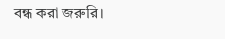বন্ধ করা জরুরি।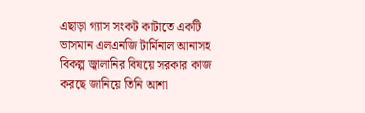এছাড়া গ্যাস সংকট কাটাতে একটি ভাসমান এলএনজি টার্মিনাল আনাসহ বিকল্প জ্বালানির বিষয়ে সরকার কাজ করছে জানিয়ে তিনি আশা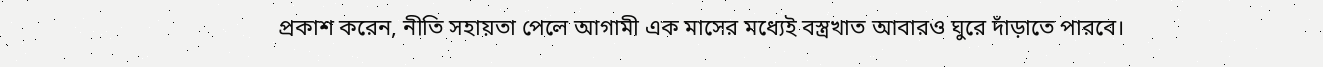প্রকাশ করেন, নীতি সহায়তা পেলে আগামী এক মাসের মধ্যেই বস্ত্রখাত আবারও ঘুরে দাঁড়াতে পারবে।